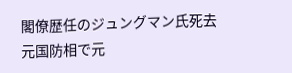閣僚歴任のジュングマン氏死去
元国防相で元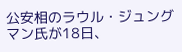公安相のラウル・ジュングマン氏が18日、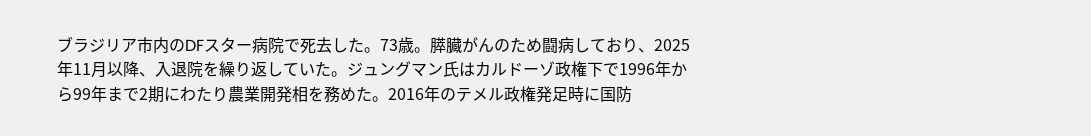ブラジリア市内のDFスター病院で死去した。73歳。膵臓がんのため闘病しており、2025年11月以降、入退院を繰り返していた。ジュングマン氏はカルドーゾ政権下で1996年から99年まで2期にわたり農業開発相を務めた。2016年のテメル政権発足時に国防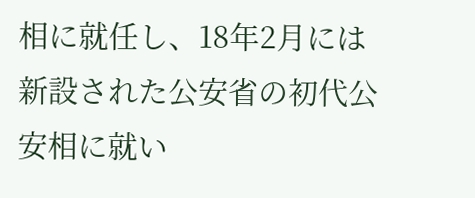相に就任し、18年2月には新設された公安省の初代公安相に就い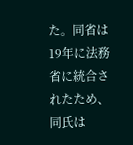た。同省は19年に法務省に統合されたため、同氏は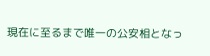現在に至るまで唯一の公安相となっ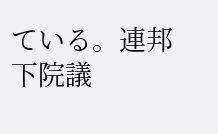ている。連邦下院議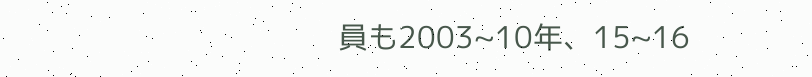員も2003~10年、15~16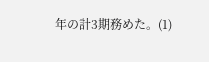年の計3期務めた。(1)